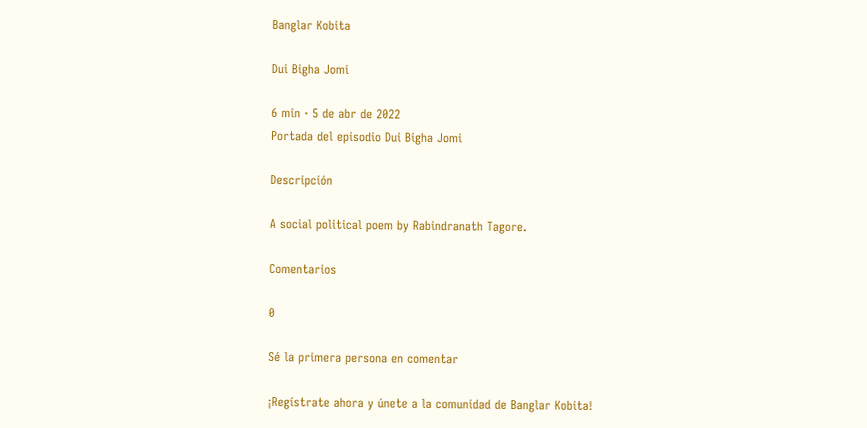Banglar Kobita

Dui Bigha Jomi

6 min · 5 de abr de 2022
Portada del episodio Dui Bigha Jomi

Descripción

A social political poem by Rabindranath Tagore.

Comentarios

0

Sé la primera persona en comentar

¡Regístrate ahora y únete a la comunidad de Banglar Kobita!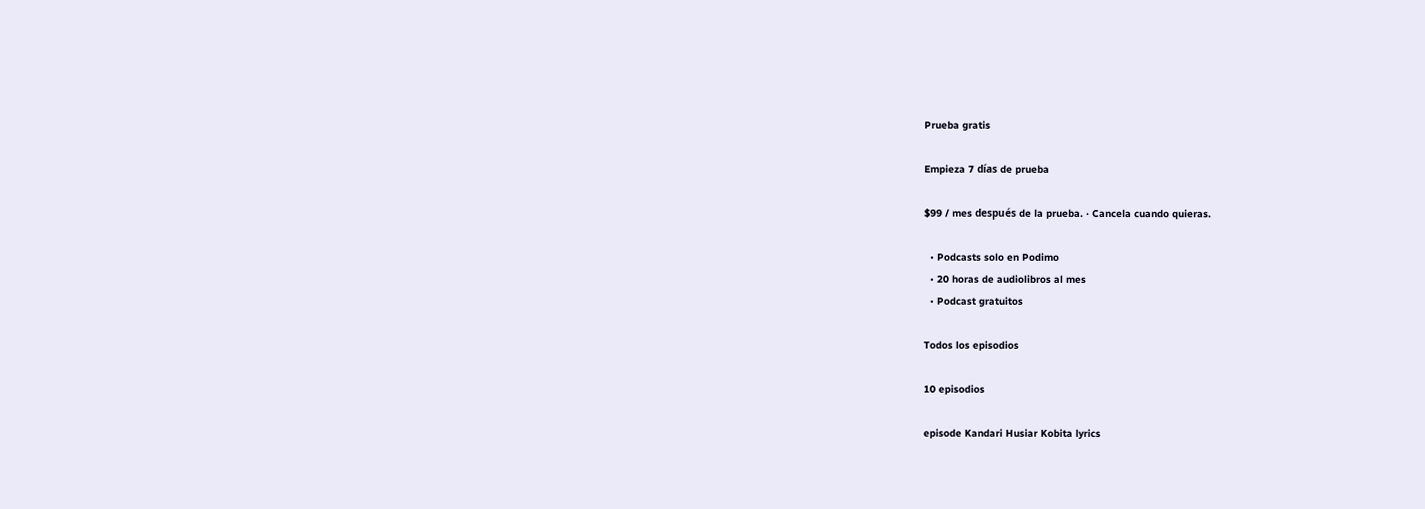Prueba gratis

Empieza 7 días de prueba

$99 / mes después de la prueba. · Cancela cuando quieras.

  • Podcasts solo en Podimo
  • 20 horas de audiolibros al mes
  • Podcast gratuitos

Todos los episodios

10 episodios

episode Kandari Husiar Kobita lyrics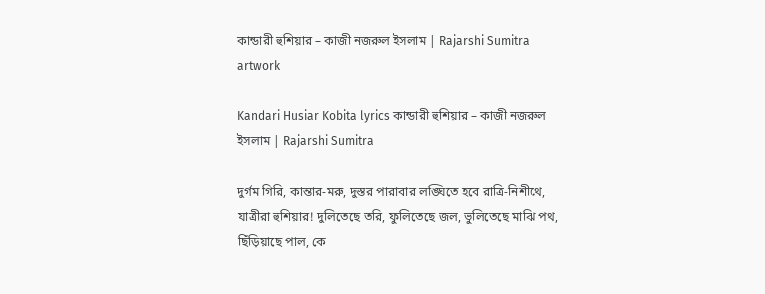কান্ডারী হুশিয়ার – কাজী নজরুল ইসলাম | Rajarshi Sumitra artwork

Kandari Husiar Kobita lyrics কান্ডারী হুশিয়ার – কাজী নজরুল ইসলাম | Rajarshi Sumitra

দুর্গম গিরি, কান্তার-মরু, দুস্তর পারাবার লঙ্ঘিতে হবে রাত্রি-নিশীথে, যাত্রীরা হুশিয়ার! দুলিতেছে তরি, ফুলিতেছে জল, ভুলিতেছে মাঝি পথ, ছিঁড়িয়াছে পাল, কে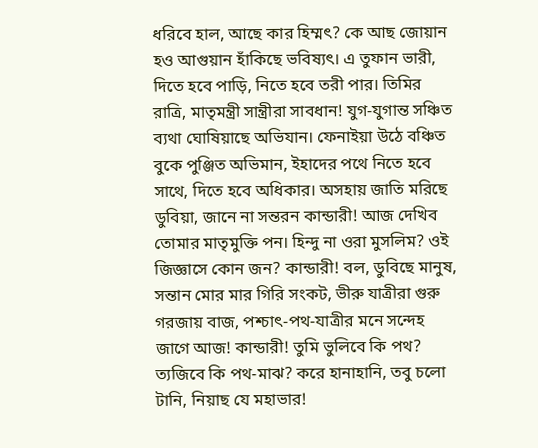ধরিবে হাল, আছে কার হিম্মৎ? কে আছ জোয়ান হও আগুয়ান হাঁকিছে ভবিষ্যৎ। এ তুফান ভারী, দিতে হবে পাড়ি, নিতে হবে তরী পার। তিমির রাত্রি, মাতৃমন্ত্রী সান্ত্রীরা সাবধান! যুগ-যুগান্ত সঞ্চিত ব্যথা ঘোষিয়াছে অভিযান। ফেনাইয়া উঠে বঞ্চিত বুকে পুঞ্জিত অভিমান, ইহাদের পথে নিতে হবে সাথে, দিতে হবে অধিকার। অসহায় জাতি মরিছে ডুবিয়া, জানে না সন্তরন কান্ডারী! আজ দেখিব তোমার মাতৃমুক্তি পন। হিন্দু না ওরা মুসলিম? ওই জিজ্ঞাসে কোন জন? কান্ডারী! বল, ডুবিছে মানুষ, সন্তান মোর মার গিরি সংকট, ভীরু যাত্রীরা গুরু গরজায় বাজ, পশ্চাৎ-পথ-যাত্রীর মনে সন্দেহ জাগে আজ! কান্ডারী! তুমি ভুলিবে কি পথ? ত্যজিবে কি পথ-মাঝ? করে হানাহানি, তবু চলো টানি, নিয়াছ যে মহাভার!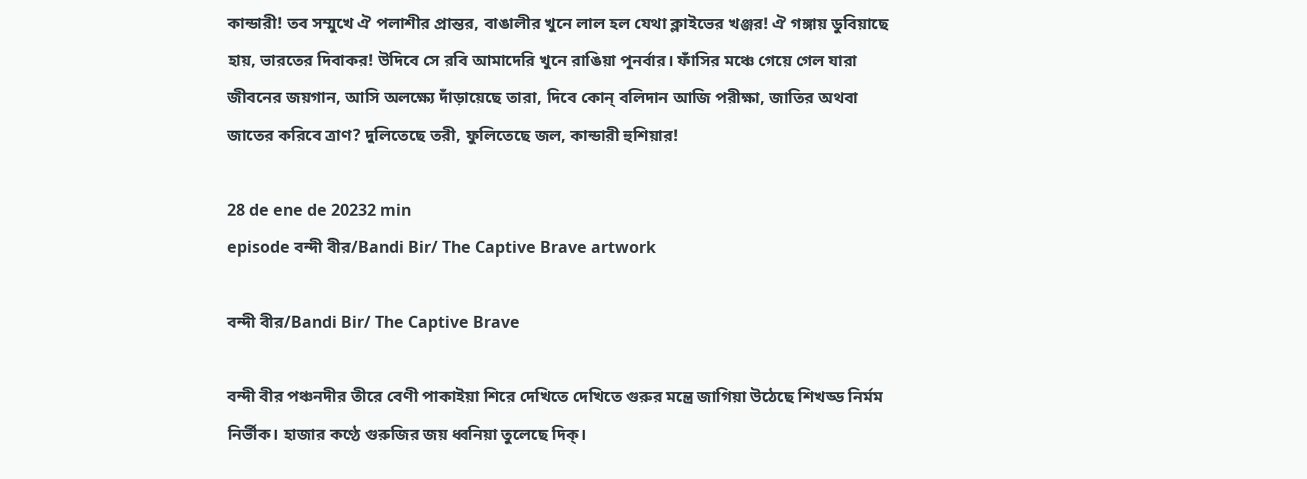কান্ডারী! তব সম্মুখে ঐ পলাশীর প্রান্তর, বাঙালীর খুনে লাল হল যেথা ক্লাইভের খঞ্জর! ঐ গঙ্গায় ডুবিয়াছে হায়, ভারতের দিবাকর! উদিবে সে রবি আমাদেরি খুনে রাঙিয়া পূনর্বার। ফাঁসির মঞ্চে গেয়ে গেল যারা জীবনের জয়গান, আসি অলক্ষ্যে দাঁড়ায়েছে তারা, দিবে কোন্ বলিদান আজি পরীক্ষা, জাতির অথবা জাতের করিবে ত্রাণ? দুলিতেছে তরী, ফুলিতেছে জল, কান্ডারী হুশিয়ার!

28 de ene de 20232 min
episode বন্দী বীর/Bandi Bir/ The Captive Brave artwork

বন্দী বীর/Bandi Bir/ The Captive Brave

বন্দী বীর পঞ্চনদীর তীরে বেণী পাকাইয়া শিরে দেখিতে দেখিতে গুরুর মন্ত্রে জাগিয়া উঠেছে শিখড্ড নির্মম নির্ভীক। হাজার কণ্ঠে গুরুজির জয় ধ্বনিয়া তুলেছে দিক্।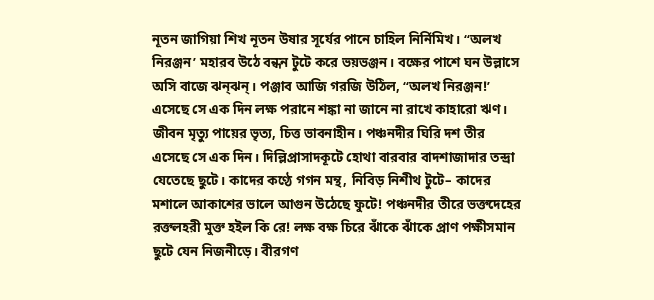নূতন জাগিয়া শিখ নূতন উষার সূর্যের পানে চাহিল নির্নিমিখ। “অলখ নিরঞ্জন’ মহারব উঠে বন্ধন টুটে করে ভয়ভঞ্জন। বক্ষের পাশে ঘন উল্লাসে অসি বাজে ঝন্ঝন্। পঞ্জাব আজি গরজি উঠিল, “অলখ নিরঞ্জন!’ এসেছে সে এক দিন লক্ষ পরানে শঙ্কা না জানে না রাখে কাহারো ঋণ। জীবন মৃত্যু পায়ের ভৃত্য, চিত্ত ভাবনাহীন। পঞ্চনদীর ঘিরি দশ তীর এসেছে সে এক দিন। দিল্লিপ্রাসাদকূটে হোথা বারবার বাদশাজাদার তন্দ্রা যেতেছে ছুটে। কাদের কণ্ঠে গগন মন্থ, নিবিড় নিশীথ টুটে– কাদের মশালে আকাশের ভালে আগুন উঠেছে ফুটে! পঞ্চনদীর তীরে ভক্তদেহের রক্তলহরী মুক্ত হইল কি রে! লক্ষ বক্ষ চিরে ঝাঁকে ঝাঁকে প্রাণ পক্ষীসমান ছুটে যেন নিজনীড়ে। বীরগণ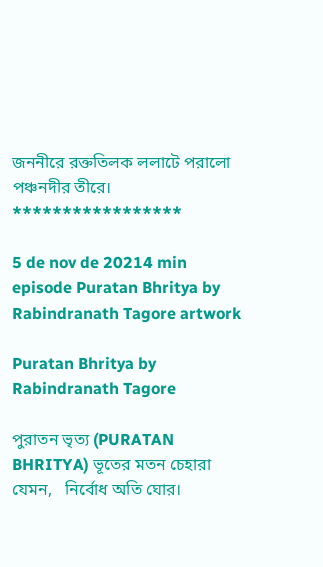জননীরে রক্ততিলক ললাটে পরালো পঞ্চনদীর তীরে। *****************

5 de nov de 20214 min
episode Puratan Bhritya by Rabindranath Tagore artwork

Puratan Bhritya by Rabindranath Tagore

পুরাতন ভৃত্য (PURATAN BHRITYA) ভূতের মতন চেহারা যেমন,   নির্বোধ অতি ঘোর।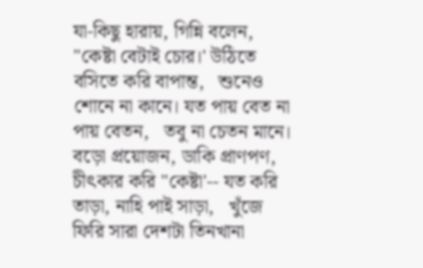যা-কিছু হারায়, গিন্নি বলেন,   "কেষ্টা বেটাই চোর।' উঠিতে বসিতে করি বাপান্ত,   শুনেও শোনে না কানে। যত পায় বেত না পায় বেতন,   তবু না চেতন মানে। বড়ো প্রয়োজন, ডাকি প্রাণপণ, চীৎকার করি "কেষ্টা'-- যত করি তাড়া, নাহি পাই সাড়া,   খুঁজে ফিরি সারা দেশটা তিনখানা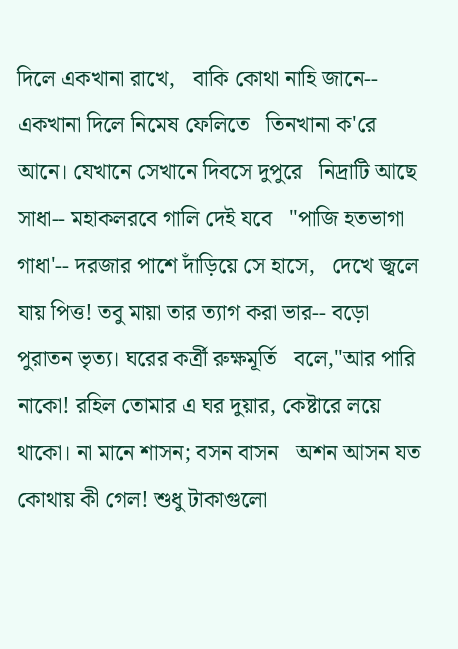দিলে একখানা রাখে,   বাকি কোথা নাহি জানে-- একখানা দিলে নিমেষ ফেলিতে   তিনখানা ক'রে আনে। যেখানে সেখানে দিবসে দুপুরে   নিদ্রাটি আছে সাধা-- মহাকলরবে গালি দেই যবে   "পাজি হতভাগা গাধা'-- দরজার পাশে দাঁড়িয়ে সে হাসে,   দেখে জ্বলে যায় পিত্ত! তবু মায়া তার ত্যাগ করা ভার-- বড়ো পুরাতন ভৃত্য। ঘরের কর্ত্রী রুক্ষমূর্তি   বলে,"আর পারি নাকো! রহিল তোমার এ ঘর দুয়ার, কেষ্টারে লয়ে থাকো। না মানে শাসন; বসন বাসন   অশন আসন যত কোথায় কী গেল! শুধু টাকাগুলো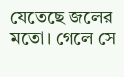যেতেছে জলের মতো। গেলে সে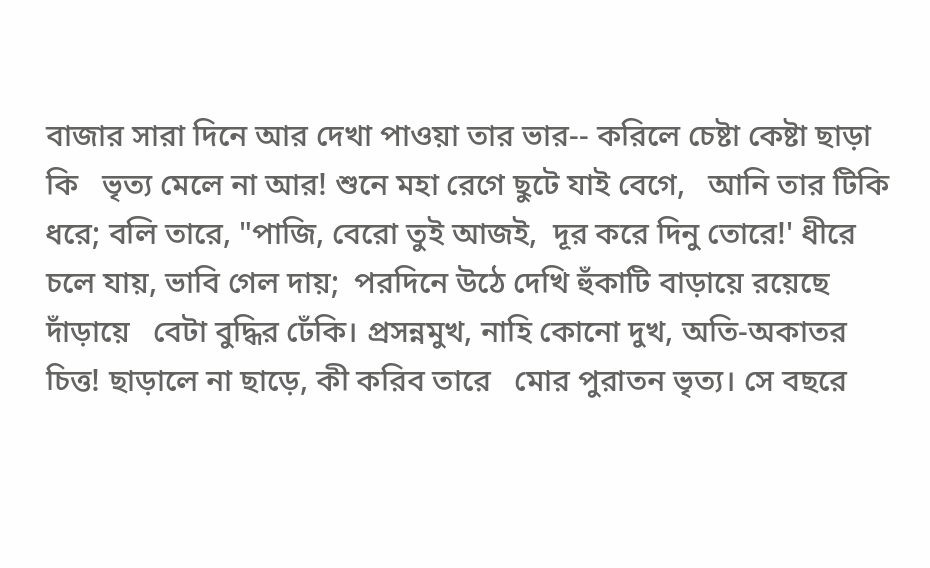বাজার সারা দিনে আর দেখা পাওয়া তার ভার-- করিলে চেষ্টা কেষ্টা ছাড়া কি   ভৃত্য মেলে না আর! শুনে মহা রেগে ছুটে যাই বেগে,   আনি তার টিকি ধরে; বলি তারে, "পাজি, বেরো তুই আজই,  দূর করে দিনু তোরে!' ধীরে চলে যায়, ভাবি গেল দায়;  পরদিনে উঠে দেখি হুঁকাটি বাড়ায়ে রয়েছে দাঁড়ায়ে   বেটা বুদ্ধির ঢেঁকি। প্রসন্নমুখ, নাহি কোনো দুখ, অতি-অকাতর চিত্ত! ছাড়ালে না ছাড়ে, কী করিব তারে   মোর পুরাতন ভৃত্য। সে বছরে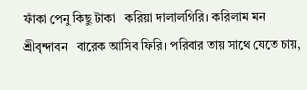ফাঁকা পেনু কিছু টাকা   করিয়া দালালগিরি। করিলাম মন শ্রীবৃন্দাবন   বারেক আসিব ফিরি। পরিবার তায় সাথে যেতে চায়,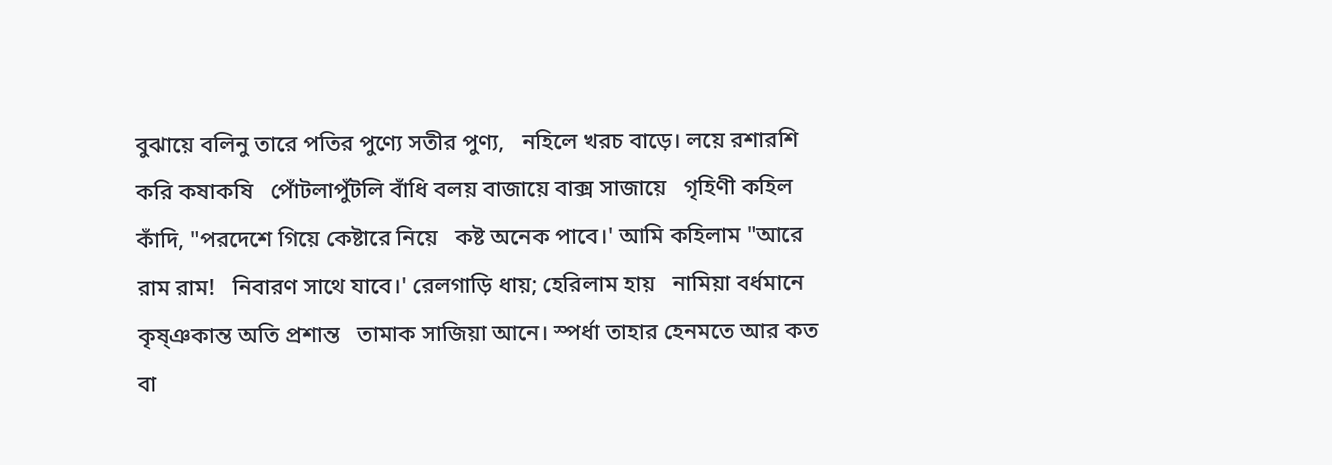বুঝায়ে বলিনু তারে পতির পুণ্যে সতীর পুণ্য,   নহিলে খরচ বাড়ে। লয়ে রশারশি করি কষাকষি   পোঁটলাপুঁটলি বাঁধি বলয় বাজায়ে বাক্স সাজায়ে   গৃহিণী কহিল কাঁদি, "পরদেশে গিয়ে কেষ্টারে নিয়ে   কষ্ট অনেক পাবে।' আমি কহিলাম "আরে রাম রাম!   নিবারণ সাথে যাবে।' রেলগাড়ি ধায়; হেরিলাম হায়   নামিয়া বর্ধমানে কৃষ্ঞকান্ত অতি প্রশান্ত   তামাক সাজিয়া আনে। স্পর্ধা তাহার হেনমতে আর কত বা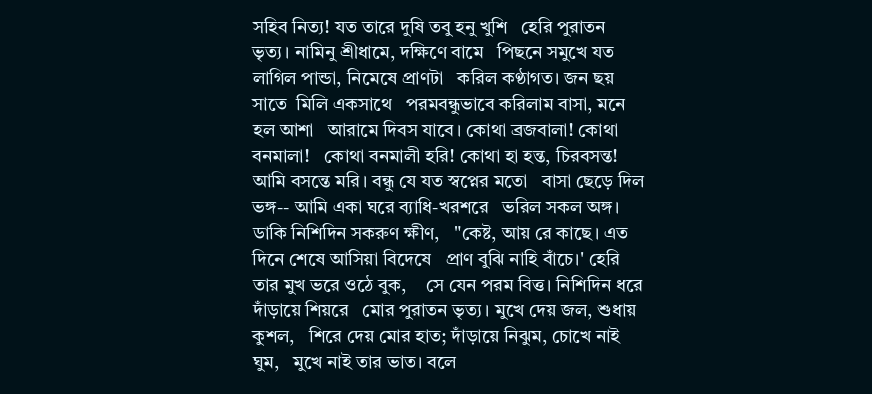সহিব নিত্য! যত তারে দুষি তবু হনু খুশি   হেরি পুরাতন ভৃত্য। নামিনু শ্রীধামে, দক্ষিণে বামে   পিছনে সমুখে যত লাগিল পান্ডা, নিমেষে প্রাণটা   করিল কণ্ঠাগত। জন ছয় সাতে  মিলি একসাথে   পরমবন্ধুভাবে করিলাম বাসা, মনে হল আশা   আরামে দিবস যাবে। কোথা ব্রজবালা! কোথা বনমালা!   কোথা বনমালী হরি! কোথা হা হন্ত, চিরবসন্ত!   আমি বসন্তে মরি। বন্ধু যে যত স্বপ্নের মতো   বাসা ছেড়ে দিল ভঙ্গ-- আমি একা ঘরে ব্যাধি-খরশরে   ভরিল সকল অঙ্গ। ডাকি নিশিদিন সকরুণ ক্ষীণ,   "কেষ্ট, আয় রে কাছে। এত দিনে শেষে আসিয়া বিদেষে   প্রাণ বুঝি নাহি বাঁচে।' হেরি তার মুখ ভরে ওঠে বুক,    সে যেন পরম বিত্ত। নিশিদিন ধরে দাঁড়ায়ে শিয়রে   মোর পুরাতন ভৃত্য। মুখে দেয় জল, শুধায় কুশল,   শিরে দেয় মোর হাত; দাঁড়ায়ে নিঝুম, চোখে নাই ঘুম,   মুখে নাই তার ভাত। বলে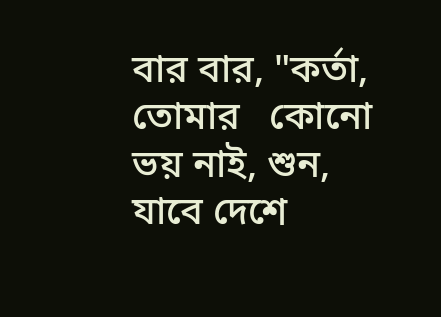বার বার, "কর্তা, তোমার   কোনো ভয় নাই, শুন, যাবে দেশে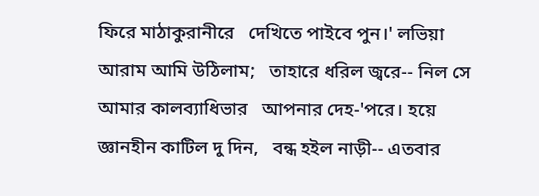ফিরে মাঠাকুরানীরে   দেখিতে পাইবে পুন।' লভিয়া আরাম আমি উঠিলাম;   তাহারে ধরিল জ্বরে-- নিল সে আমার কালব্যাধিভার   আপনার দেহ-'পরে। হয়ে জ্ঞানহীন কাটিল দু দিন,   বন্ধ হইল নাড়ী-- এতবার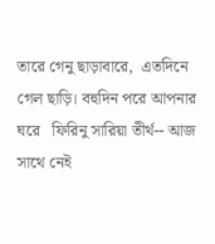তারে গেনু ছাড়াবারে,  এতদিনে গেল ছাড়ি। বহুদিন পরে আপনার ঘরে   ফিরিনু সারিয়া তীর্থ-- আজ সাথে নেই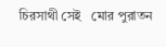চিরসাথী সেই   মোর পুরাতন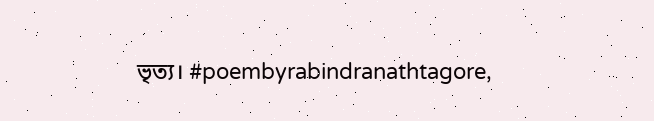ভৃত্য। #poembyrabindranathtagore,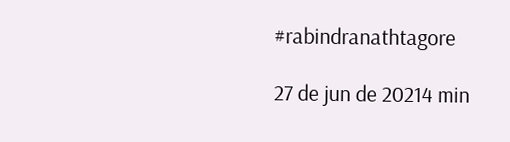#rabindranathtagore

27 de jun de 20214 min